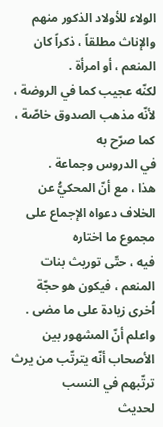الولاء للأولاد الذكور منهم والإناث مطلقاً ، ذكراً كان المنعم ، أو امرأة .
لكنّه عجيب كما في الروضة ، لأنّه مذهب الصدوق خاصّة ، كما صرّح به
في الدروس وجماعة .
هذا ، مع أنّ المحكيُّ عن الخلاف دعواه الإجماع على مجموع ما اختاره
فيه ، حتّى توريث بنات المنعم ، فيكون هو حجّة اُخرى زيادة على ما مضى .
واعلم أنّ المشهور بين الأصحاب أنّه يترتّب من يرث ترتّبهم في النسب
لحديث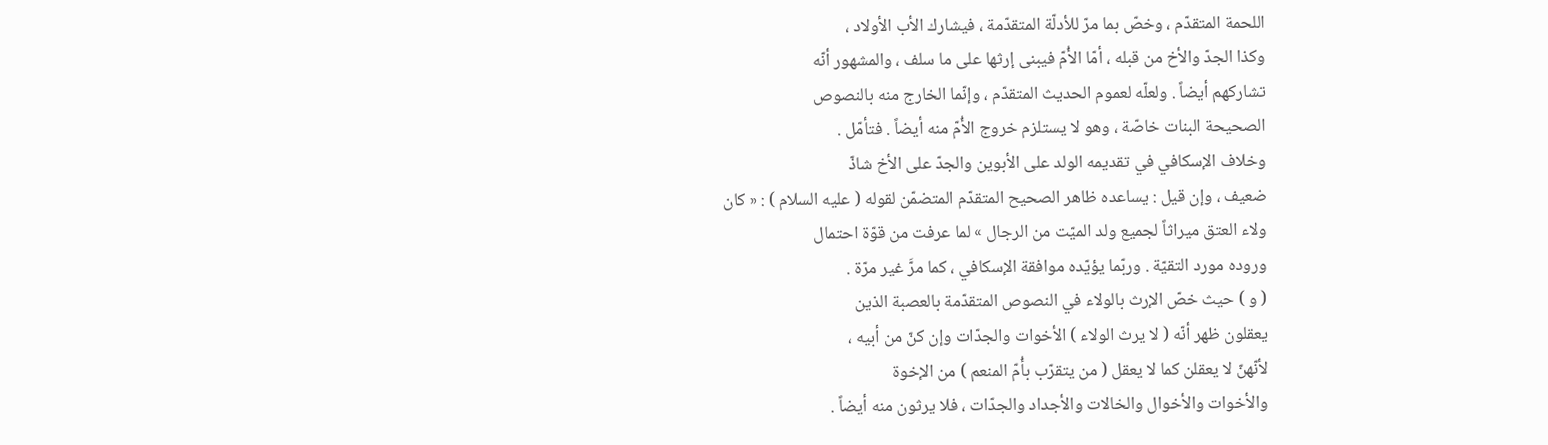اللحمة المتقدّم ، وخصّ بما مرّ للأدلّة المتقدّمة ، فيشارك الأب الأولاد ،
وكذا الجدّ والأخ من قبله ، أمّا الأُمّ فيبنى إرثها على ما سلف ، والمشهور أنّه
تشاركهم أيضاً . ولعلّه لعموم الحديث المتقدّم ، وإنّما الخارج منه بالنصوص
الصحيحة البنات خاصّة ، وهو لا يستلزم خروج الأُمّ منه أيضاً . فتأمّل .
وخلاف الإسكافي في تقديمه الولد على الأبوين والجدّ على الأخ شاذّ
ضعيف ، وإن قيل : يساعده ظاهر الصحيح المتقدّم المتضمّن لقوله ( عليه السلام ) : « كان
ولاء العتق ميراثاً لجميع ولد الميّت من الرجال » لما عرفت من قوّة احتمال
وروده مورد التقيّة . وربّما يؤيّده موافقة الإسكافي ، كما مرَّ غير مرّة .
( و ) حيث خصّ الإرث بالولاء في النصوص المتقدّمة بالعصبة الذين
يعقلون ظهر أنّه ( لا يرث الولاء ) الأخوات والجدّات وإن كنّ من أبيه ،
لأنّهنّ لا يعقلن كما لا يعقل ( من يتقرّب بأُمّ المنعم ) من الإخوة
والأخوات والأخوال والخالات والأجداد والجدّات ، فلا يرثون منه أيضاً .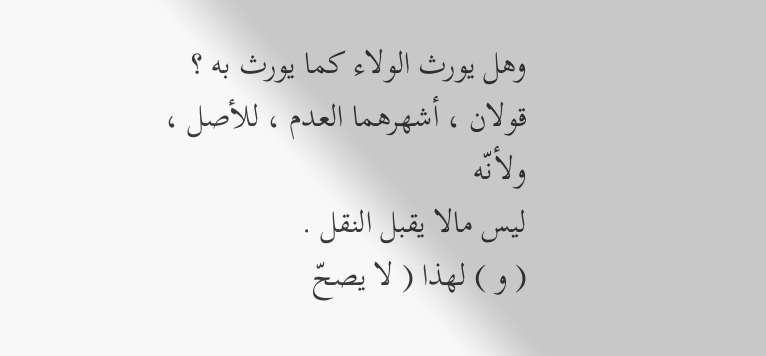وهل يورث الولاء كما يورث به ؟ قولان ، أشهرهما العدم ، للأصل ، ولأنّه
ليس مالا يقبل النقل .
( و ) لهذا ( لا يصحّ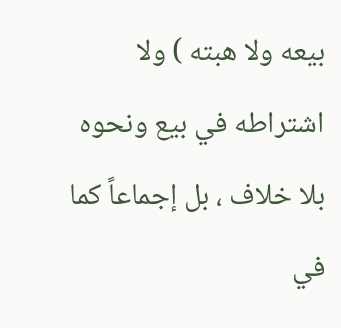بيعه ولا هبته ) ولا اشتراطه في بيع ونحوه
بلا خلاف ، بل إجماعاً كما في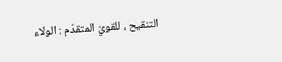التنقيح ، للقويّ المتقدّم : الولاء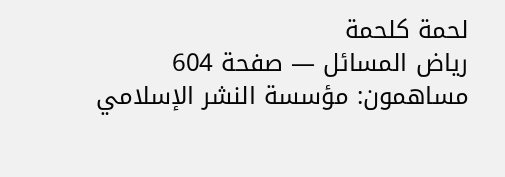لحمة كلحمة
رياض المسائل — صفحة 604
مساهمون: مؤسسة النشر الإسلامي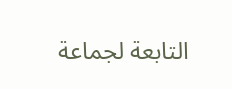التابعة لجماعة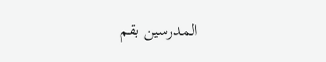المدرسين بقم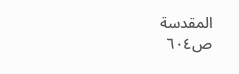المقدسة
ص٦٠٤